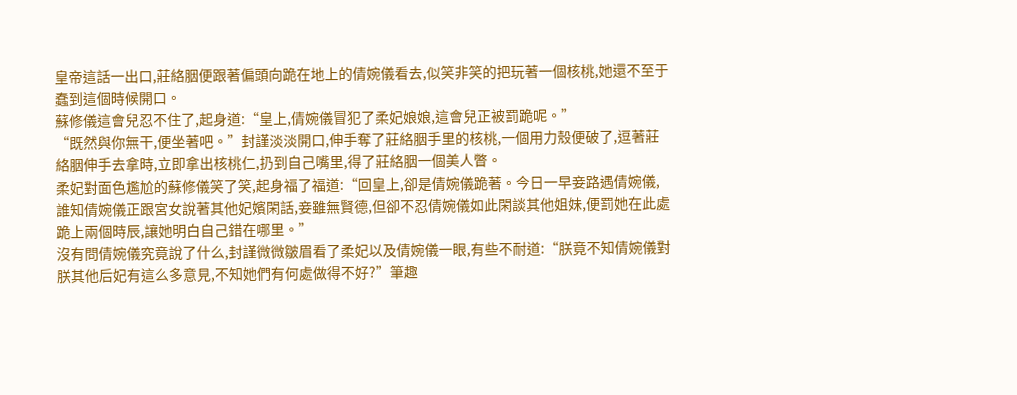皇帝這話一出口,莊絡胭便跟著偏頭向跪在地上的倩婉儀看去,似笑非笑的把玩著一個核桃,她還不至于蠢到這個時候開口。
蘇修儀這會兒忍不住了,起身道:“皇上,倩婉儀冒犯了柔妃娘娘,這會兒正被罰跪呢。”
“既然與你無干,便坐著吧。”封謹淡淡開口,伸手奪了莊絡胭手里的核桃,一個用力殼便破了,逗著莊絡胭伸手去拿時,立即拿出核桃仁,扔到自己嘴里,得了莊絡胭一個美人瞥。
柔妃對面色尷尬的蘇修儀笑了笑,起身福了福道:“回皇上,卻是倩婉儀跪著。今日一早妾路遇倩婉儀,誰知倩婉儀正跟宮女說著其他妃嬪閑話,妾雖無賢德,但卻不忍倩婉儀如此閑談其他姐妹,便罰她在此處跪上兩個時辰,讓她明白自己錯在哪里。”
沒有問倩婉儀究竟說了什么,封謹微微皺眉看了柔妃以及倩婉儀一眼,有些不耐道:“朕竟不知倩婉儀對朕其他后妃有這么多意見,不知她們有何處做得不好?”筆趣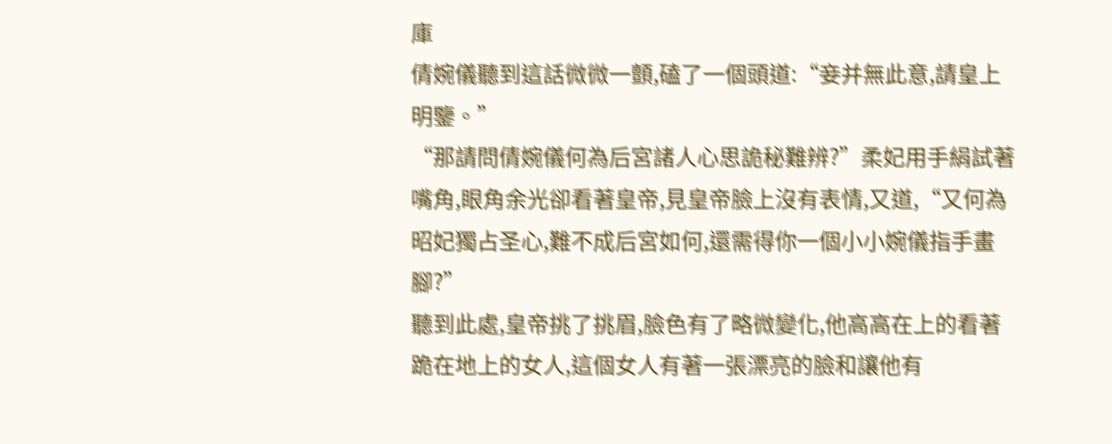庫
倩婉儀聽到這話微微一顫,磕了一個頭道:“妾并無此意,請皇上明鑒。”
“那請問倩婉儀何為后宮諸人心思詭秘難辨?”柔妃用手絹試著嘴角,眼角余光卻看著皇帝,見皇帝臉上沒有表情,又道,“又何為昭妃獨占圣心,難不成后宮如何,還需得你一個小小婉儀指手畫腳?”
聽到此處,皇帝挑了挑眉,臉色有了略微變化,他高高在上的看著跪在地上的女人,這個女人有著一張漂亮的臉和讓他有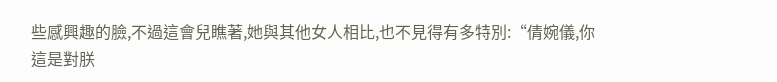些感興趣的臉,不過這會兒瞧著,她與其他女人相比,也不見得有多特別:“倩婉儀,你這是對朕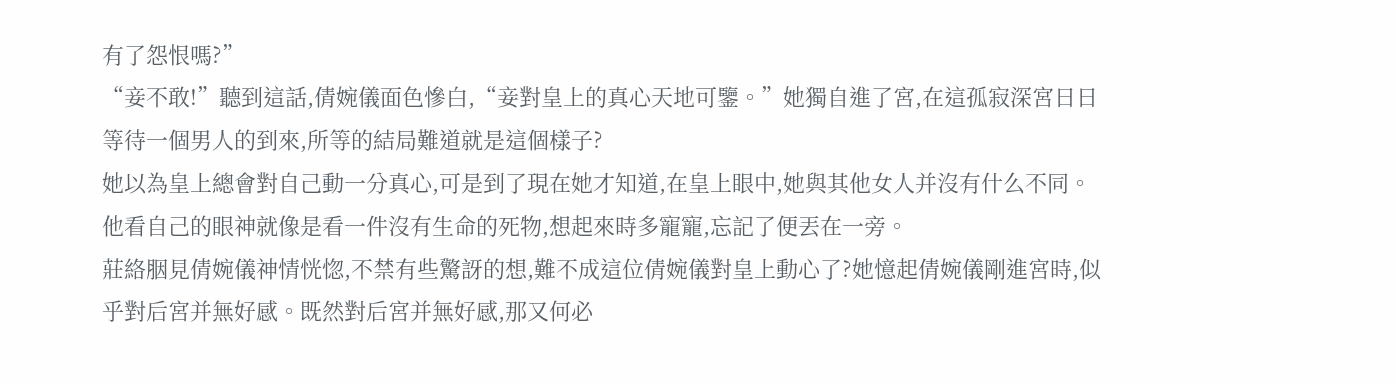有了怨恨嗎?”
“妾不敢!”聽到這話,倩婉儀面色慘白,“妾對皇上的真心天地可鑒。”她獨自進了宮,在這孤寂深宮日日等待一個男人的到來,所等的結局難道就是這個樣子?
她以為皇上總會對自己動一分真心,可是到了現在她才知道,在皇上眼中,她與其他女人并沒有什么不同。他看自己的眼神就像是看一件沒有生命的死物,想起來時多寵寵,忘記了便丟在一旁。
莊絡胭見倩婉儀神情恍惚,不禁有些驚訝的想,難不成這位倩婉儀對皇上動心了?她憶起倩婉儀剛進宮時,似乎對后宮并無好感。既然對后宮并無好感,那又何必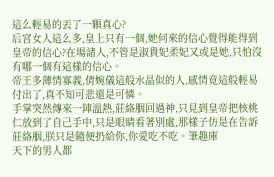這么輕易的丟了一顆真心?
后宮女人這么多,皇上只有一個,她何來的信心覺得能得到皇帝的信心?在場諸人,不管是淑貴妃柔妃又或是她,只怕沒有哪一個有這樣的信心。
帝王多薄情寡義,倩婉儀這般水晶似的人,感情竟這般輕易付出了,真不知可悲還是可憐。
手掌突然傳來一陣溫熱,莊絡胭回過神,只見到皇帝把核桃仁放到了自己手中,只是眼睛看著別處,那樣子仿是在告訴莊絡胭,朕只是隨便扔給你,你愛吃不吃。筆趣庫
天下的男人都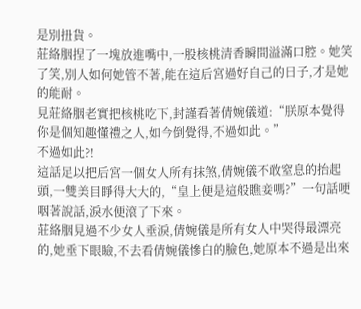是別扭貨。
莊絡胭捏了一塊放進嘴中,一股核桃清香瞬間溢滿口腔。她笑了笑,別人如何她管不著,能在這后宮過好自己的日子,才是她的能耐。
見莊絡胭老實把核桃吃下,封謹看著倩婉儀道:“朕原本覺得你是個知趣懂禮之人,如今倒覺得,不過如此。”
不過如此?!
這話足以把后宮一個女人所有抹煞,倩婉儀不敢窒息的抬起頭,一雙美目睜得大大的,“皇上便是這般瞧妾嗎?”一句話哽咽著說話,淚水便滾了下來。
莊絡胭見過不少女人垂淚,倩婉儀是所有女人中哭得最漂亮的,她垂下眼瞼,不去看倩婉儀慘白的臉色,她原本不過是出來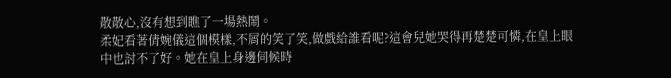散散心,沒有想到瞧了一場熱鬧。
柔妃看著倩婉儀這個模樣,不屑的笑了笑,做戲給誰看呢?這會兒她哭得再楚楚可憐,在皇上眼中也討不了好。她在皇上身邊伺候時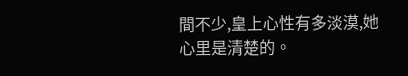間不少,皇上心性有多淡漠,她心里是清楚的。